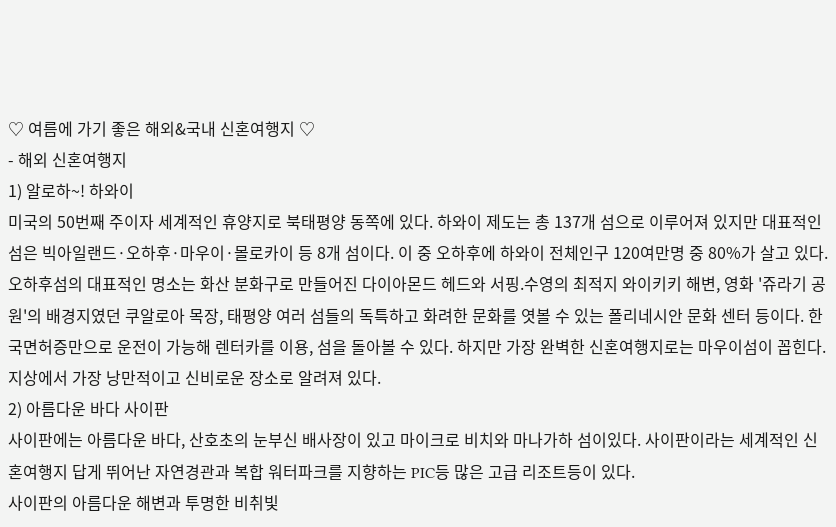♡ 여름에 가기 좋은 해외&국내 신혼여행지 ♡
- 해외 신혼여행지
1) 알로하~! 하와이
미국의 50번째 주이자 세계적인 휴양지로 북태평양 동쪽에 있다. 하와이 제도는 총 137개 섬으로 이루어져 있지만 대표적인 섬은 빅아일랜드·오하후·마우이·몰로카이 등 8개 섬이다. 이 중 오하후에 하와이 전체인구 120여만명 중 80%가 살고 있다. 오하후섬의 대표적인 명소는 화산 분화구로 만들어진 다이아몬드 헤드와 서핑.수영의 최적지 와이키키 해변, 영화 '쥬라기 공원'의 배경지였던 쿠알로아 목장, 태평양 여러 섬들의 독특하고 화려한 문화를 엿볼 수 있는 폴리네시안 문화 센터 등이다. 한국면허증만으로 운전이 가능해 렌터카를 이용, 섬을 돌아볼 수 있다. 하지만 가장 완벽한 신혼여행지로는 마우이섬이 꼽힌다. 지상에서 가장 낭만적이고 신비로운 장소로 알려져 있다.
2) 아름다운 바다 사이판
사이판에는 아름다운 바다, 산호초의 눈부신 배사장이 있고 마이크로 비치와 마나가하 섬이있다. 사이판이라는 세계적인 신혼여행지 답게 뛰어난 자연경관과 복합 워터파크를 지향하는 PIC등 많은 고급 리조트등이 있다.
사이판의 아름다운 해변과 투명한 비취빛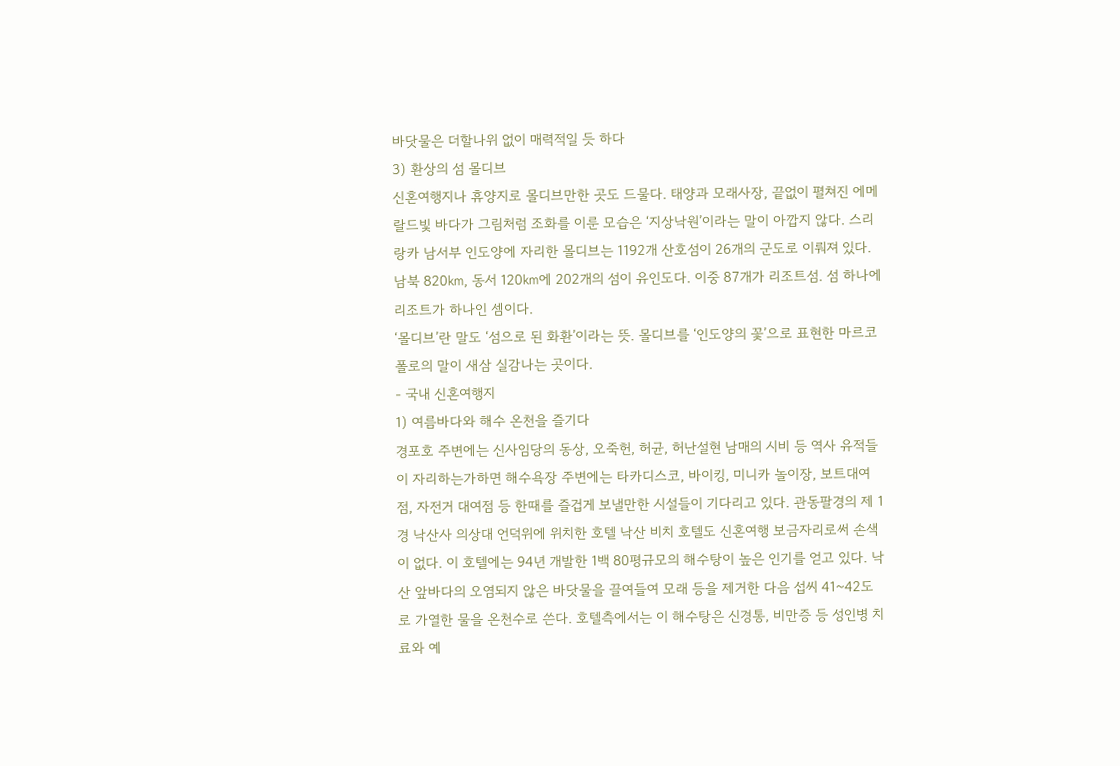바닷물은 더할나위 없이 매력적일 듯 하다
3) 환상의 섬 몰디브
신혼여행지나 휴양지로 몰디브만한 곳도 드물다. 태양과 모래사장, 끝없이 펼쳐진 에메랄드빛 바다가 그림처럼 조화를 이룬 모습은 ‘지상낙원’이라는 말이 아깝지 않다. 스리랑카 남서부 인도양에 자리한 몰디브는 1192개 산호섬이 26개의 군도로 이뤄져 있다. 남북 820㎞, 동서 120㎞에 202개의 섬이 유인도다. 이중 87개가 리조트섬. 섬 하나에 리조트가 하나인 셈이다.
‘몰디브’란 말도 ‘섬으로 된 화환’이라는 뜻. 몰디브를 ‘인도양의 꽃’으로 표현한 마르코 폴로의 말이 새삼 실감나는 곳이다.
- 국내 신혼여행지
1) 여름바다와 해수 온천을 즐기다
경포호 주변에는 신사임당의 동상, 오죽헌, 허균, 허난설현 남매의 시비 등 역사 유적들이 자리하는가하면 해수욕장 주변에는 타카디스코, 바이킹, 미니카 놀이장, 보트대여점, 자전거 대여점 등 한때를 즐겁게 보낼만한 시설들이 기다리고 있다. 관동팔경의 제 1경 낙산사 의상대 언덕위에 위치한 호텔 낙산 비치 호텔도 신혼여행 보금자리로써 손색이 없다. 이 호텔에는 94년 개발한 1백 80평규모의 해수탕이 높은 인기를 얻고 있다. 낙산 앞바다의 오염되지 않은 바닷물을 끌여들여 모래 등을 제거한 다음 섭씨 41~42도로 가열한 물을 온천수로 쓴다. 호텔측에서는 이 해수탕은 신경통, 비만증 등 성인병 치료와 예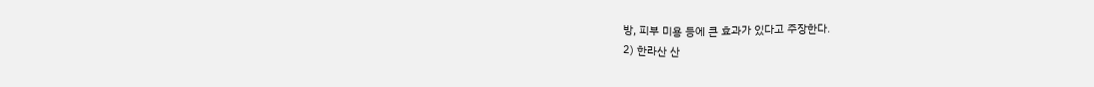방, 피부 미용 등에 큰 효과가 있다고 주장한다.
2) 한라산 산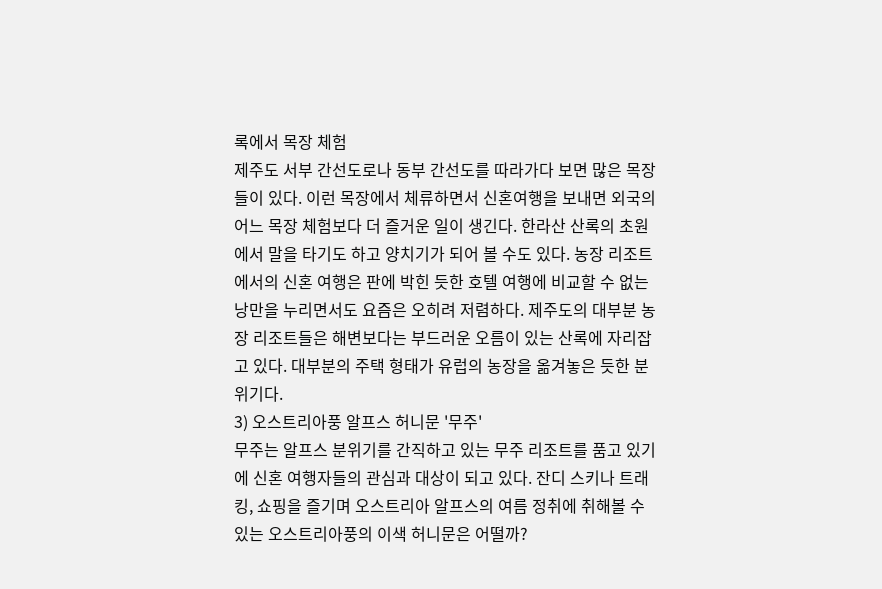록에서 목장 체험
제주도 서부 간선도로나 동부 간선도를 따라가다 보면 많은 목장들이 있다. 이런 목장에서 체류하면서 신혼여행을 보내면 외국의 어느 목장 체험보다 더 즐거운 일이 생긴다. 한라산 산록의 초원에서 말을 타기도 하고 양치기가 되어 볼 수도 있다. 농장 리조트에서의 신혼 여행은 판에 박힌 듯한 호텔 여행에 비교할 수 없는 낭만을 누리면서도 요즘은 오히려 저렴하다. 제주도의 대부분 농장 리조트들은 해변보다는 부드러운 오름이 있는 산록에 자리잡고 있다. 대부분의 주택 형태가 유럽의 농장을 옮겨놓은 듯한 분위기다.
3) 오스트리아풍 알프스 허니문 '무주'
무주는 알프스 분위기를 간직하고 있는 무주 리조트를 품고 있기에 신혼 여행자들의 관심과 대상이 되고 있다. 잔디 스키나 트래킹, 쇼핑을 즐기며 오스트리아 알프스의 여름 정취에 취해볼 수 있는 오스트리아풍의 이색 허니문은 어떨까?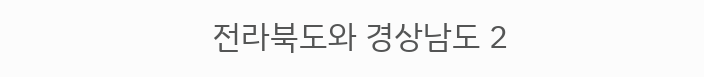전라북도와 경상남도 2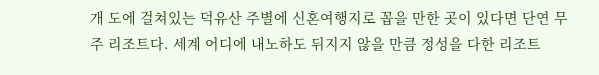개 도에 걸쳐있는 덕유산 주별에 신혼여행지로 꼽을 만한 곳이 있다면 단연 무주 리조트다. 세계 어디에 내노하도 뒤지지 않을 만큼 정성을 다한 리조트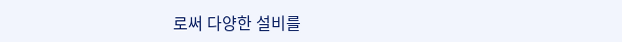로써 다양한 설비를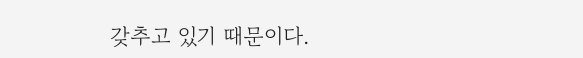갖추고 있기 때문이다.